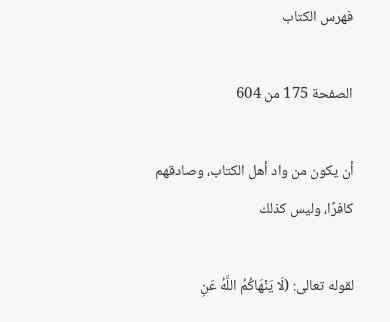فهرس الكتاب

الصفحة 175 من 604

أن يكون من واد أهل الكتاب، وصادقهم كافرًا، وليس كذلك

لقوله تعالى: (لَا يَنْهَاكُمُ اللَّهُ عَنِ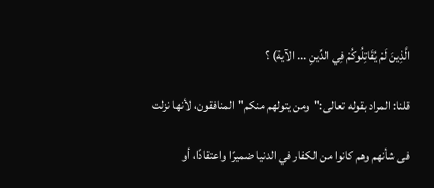الَّذِينَ لَمْ يُقَاتِلُوكُمْ فِي الدِّينِ ... الآية) ؟

قلنا: المراد بقوله تعالى:"ومن يتولهم منكم"المنافقون، لأنها نزلت

فى شأنهم وهم كانوا من الكفار في الدنيا ضميرًا واعتقادًا، أو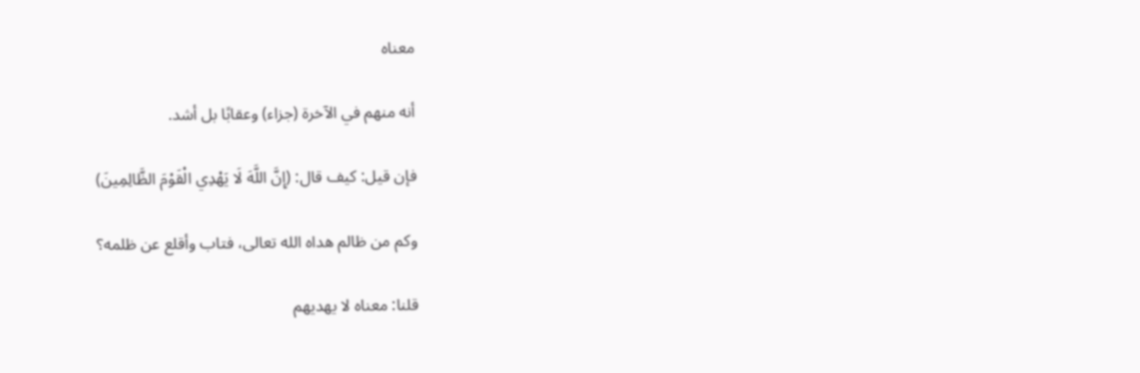معناه

أنه منهم في الآخرة (جزاء) وعقابًا بل أشد.

فإن قيل: كيف قال: (إِنَّ اللَّهَ لَا يَهْدِي الْقَوْمَ الظَّالِمِينَ)

وكم من ظالم هداه الله تعالى، فتاب وأقلع عن ظلمه؟

قلنا: معناه لا يهديهم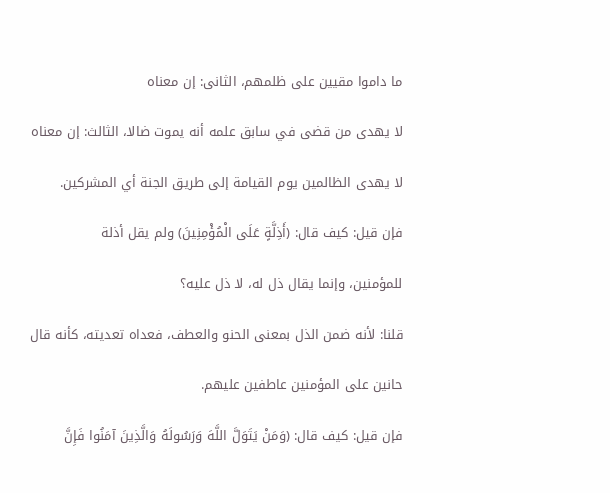ما داموا مقيين على ظلمهم، الثانى: إن معناه

لا يهدى من قضى في سابق علمه أنه يموت ضالا، الثالث: إن معناه

لا يهدى الظالمين يوم القيامة إلى طريق الجنة أي المشركين.

فإن قيل: كيف قال: (أَذِلَّةٍ عَلَى الْمُؤْمِنِينَ) ولم يقل أذلة

للمؤمنين، وإنما يقال ذل له، لا ذل عليه؟

قلنا: لأنه ضمن الذل بمعنى الحنو والعطف، فعداه تعديته، كأنه قال

حانين على المؤمنين عاطفين عليهم.

فإن قيل: كيف قال: (وَمَنْ يَتَوَلَّ اللَّهَ وَرَسُولَهُ وَالَّذِينَ آمَنُوا فَإِنَّ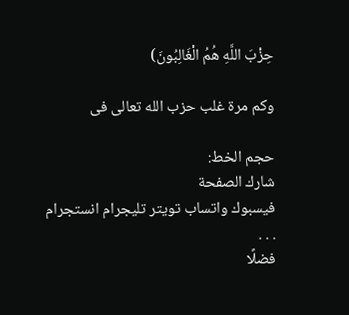حِزْبَ اللَّهِ هُمُ الْغَالِبُونَ)

وكم مرة غلب حزب الله تعالى فى

حجم الخط:
شارك الصفحة
فيسبوك واتساب تويتر تليجرام انستجرام
. . .
فضلًا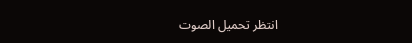انتظر تحميل الصوت